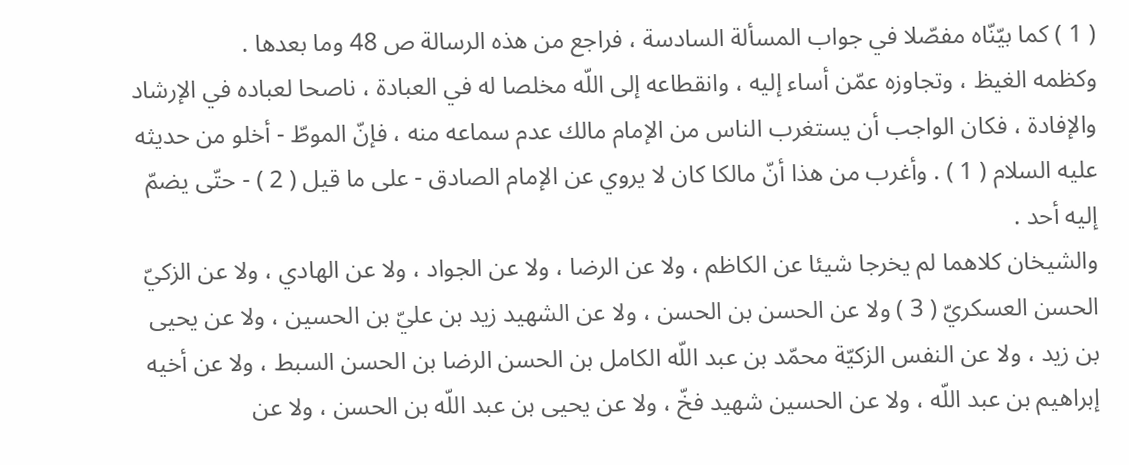( 1 ) كما بيّنّاه مفصّلا في جواب المسألة السادسة ، فراجع من هذه الرسالة ص 48 وما بعدها .
وكظمه الغيظ ، وتجاوزه عمّن أساء إليه ، وانقطاعه إلى اللّه مخلصا له في العبادة ، ناصحا لعباده في الإرشاد والإفادة ، فكان الواجب أن يستغرب الناس من الإمام مالك عدم سماعه منه ، فإنّ الموطّ - أخلو من حديثه عليه السلام ( 1 ) . وأغرب من هذا أنّ مالكا كان لا يروي عن الإمام الصادق - على ما قيل ( 2 ) - حتّى يضمّ إليه أحد .
والشيخان كلاهما لم يخرجا شيئا عن الكاظم ، ولا عن الرضا ، ولا عن الجواد ، ولا عن الهادي ، ولا عن الزكيّ الحسن العسكريّ ( 3 ) ولا عن الحسن بن الحسن ، ولا عن الشهيد زيد بن عليّ بن الحسين ، ولا عن يحيى بن زيد ، ولا عن النفس الزكيّة محمّد بن عبد اللّه الكامل بن الحسن الرضا بن الحسن السبط ، ولا عن أخيه إبراهيم بن عبد اللّه ، ولا عن الحسين شهيد فخّ ، ولا عن يحيى بن عبد اللّه بن الحسن ، ولا عن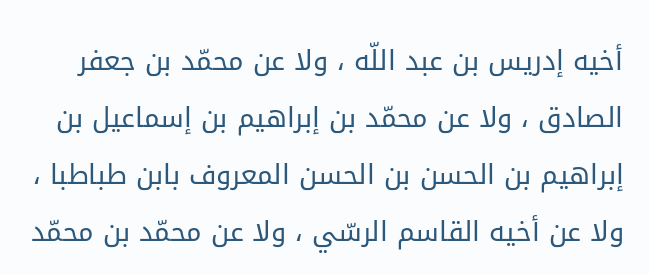أخيه إدريس بن عبد اللّه ، ولا عن محمّد بن جعفر الصادق ، ولا عن محمّد بن إبراهيم بن إسماعيل بن إبراهيم بن الحسن بن الحسن المعروف بابن طباطبا ، ولا عن أخيه القاسم الرسّي ، ولا عن محمّد بن محمّد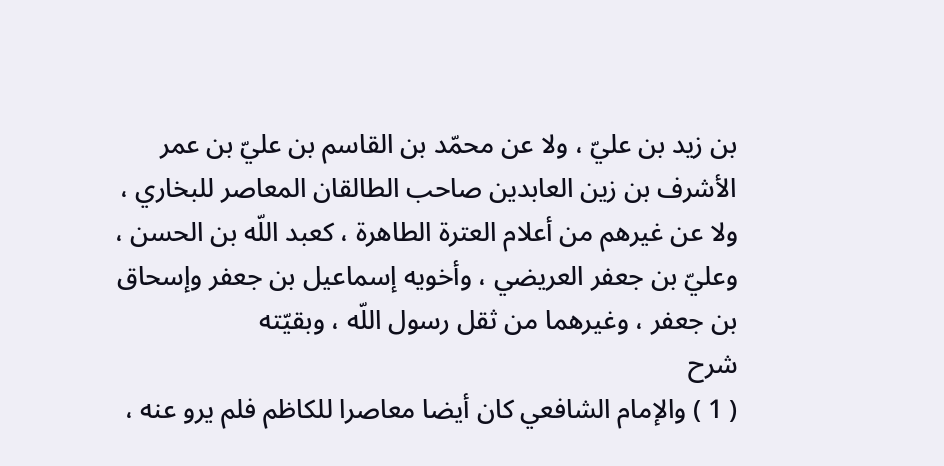بن زيد بن عليّ ، ولا عن محمّد بن القاسم بن عليّ بن عمر الأشرف بن زين العابدين صاحب الطالقان المعاصر للبخاري ، ولا عن غيرهم من أعلام العترة الطاهرة ، كعبد اللّه بن الحسن ، وعليّ بن جعفر العريضي ، وأخويه إسماعيل بن جعفر وإسحاق بن جعفر ، وغيرهما من ثقل رسول اللّه ، وبقيّته
شرح
( 1 ) والإمام الشافعي كان أيضا معاصرا للكاظم فلم يرو عنه ،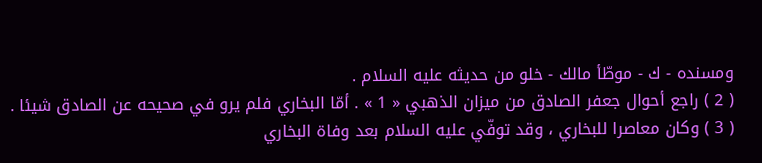ومسنده - ك - موطّأ مالك - خلو من حديثه عليه السلام .
( 2 ) راجع أحوال جعفر الصادق من ميزان الذهبي « 1 » . أمّا البخاري فلم يرو في صحيحه عن الصادق شيئا .
( 3 ) وكان معاصرا للبخاري ، وقد توفّي عليه السلام بعد وفاة البخاري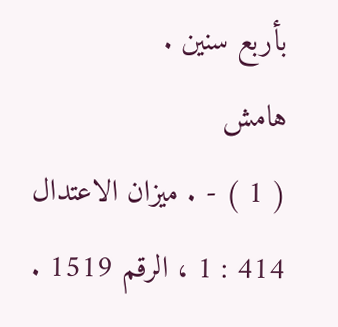بأربع سنين .
هامش
( 1 ) - . ميزان الاعتدال 414 : 1 ، الرقم 1519 .